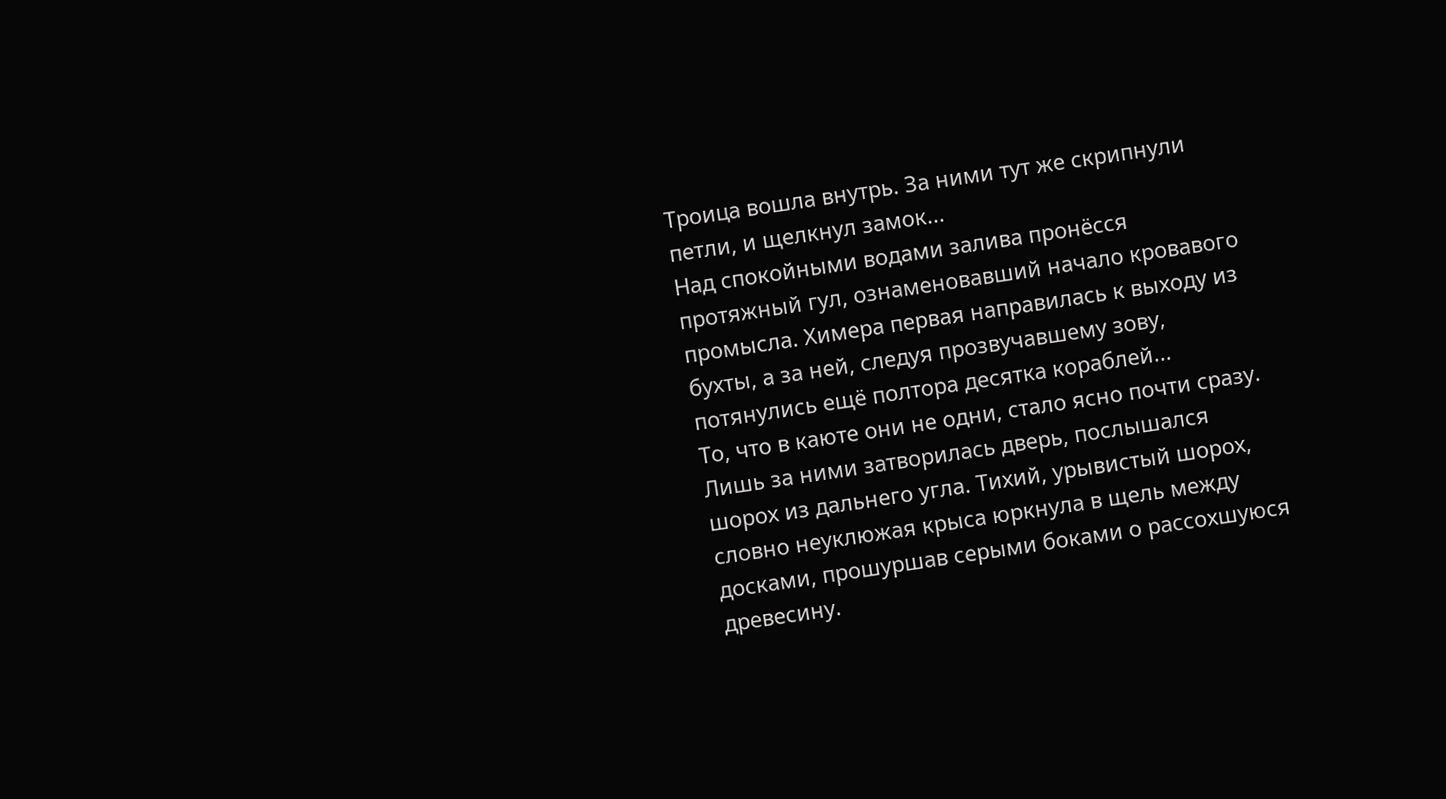Троица вошла внутрь. За ними тут же скрипнули петли, и щелкнул замок...
Над спокойными водами залива пронёсся протяжный гул, ознаменовавший начало кровавого промысла. Химера первая направилась к выходу из бухты, а за ней, следуя прозвучавшему зову, потянулись ещё полтора десятка кораблей...
То, что в каюте они не одни, стало ясно почти сразу. Лишь за ними затворилась дверь, послышался шорох из дальнего угла. Тихий, урывистый шорох, словно неуклюжая крыса юркнула в щель между досками, прошуршав серыми боками о рассохшуюся древесину.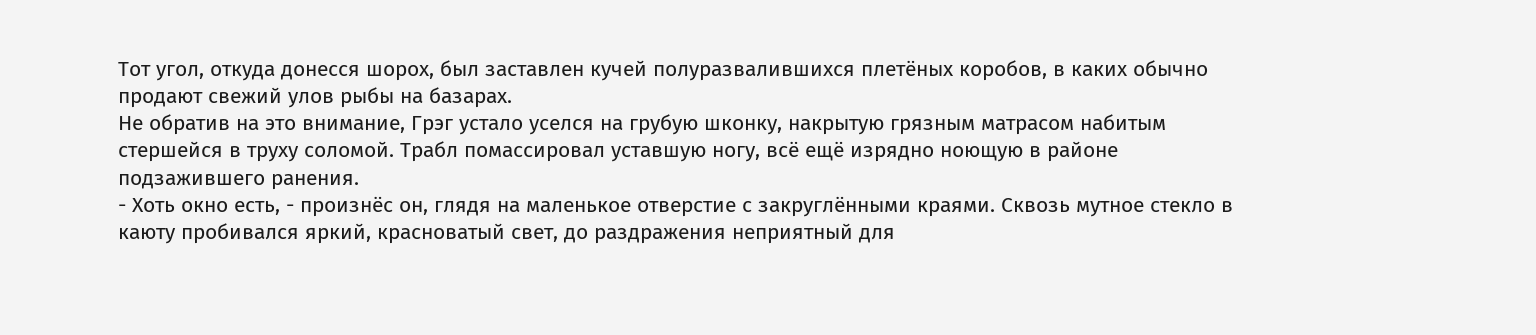Тот угол, откуда донесся шорох, был заставлен кучей полуразвалившихся плетёных коробов, в каких обычно продают свежий улов рыбы на базарах.
Не обратив на это внимание, Грэг устало уселся на грубую шконку, накрытую грязным матрасом набитым стершейся в труху соломой. Трабл помассировал уставшую ногу, всё ещё изрядно ноющую в районе подзажившего ранения.
- Хоть окно есть, - произнёс он, глядя на маленькое отверстие с закруглёнными краями. Сквозь мутное стекло в каюту пробивался яркий, красноватый свет, до раздражения неприятный для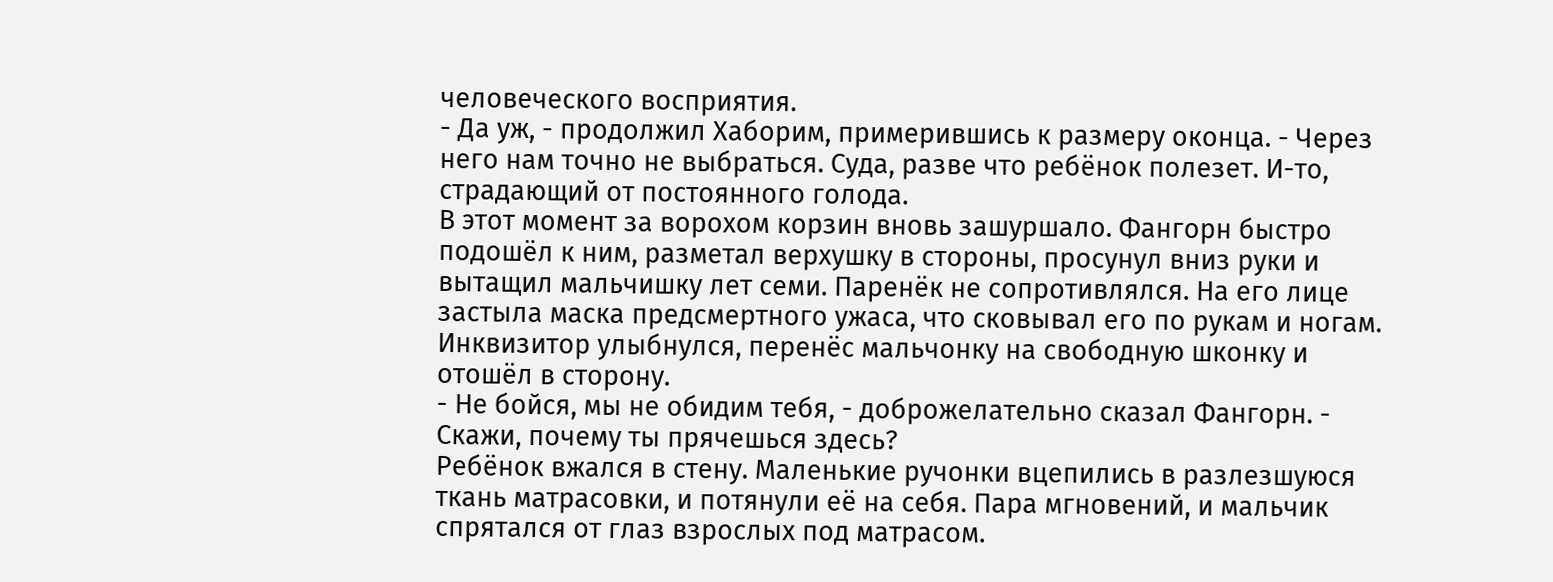человеческого восприятия.
- Да уж, - продолжил Хаборим, примерившись к размеру оконца. - Через него нам точно не выбраться. Суда, разве что ребёнок полезет. И-то, страдающий от постоянного голода.
В этот момент за ворохом корзин вновь зашуршало. Фангорн быстро подошёл к ним, разметал верхушку в стороны, просунул вниз руки и вытащил мальчишку лет семи. Паренёк не сопротивлялся. На его лице застыла маска предсмертного ужаса, что сковывал его по рукам и ногам. Инквизитор улыбнулся, перенёс мальчонку на свободную шконку и отошёл в сторону.
- Не бойся, мы не обидим тебя, - доброжелательно сказал Фангорн. - Скажи, почему ты прячешься здесь?
Ребёнок вжался в стену. Маленькие ручонки вцепились в разлезшуюся ткань матрасовки, и потянули её на себя. Пара мгновений, и мальчик спрятался от глаз взрослых под матрасом.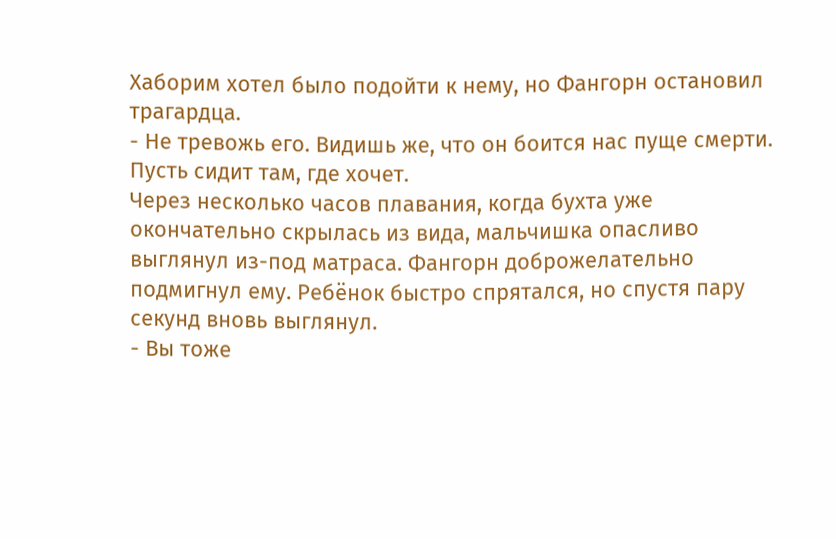Хаборим хотел было подойти к нему, но Фангорн остановил трагардца.
- Не тревожь его. Видишь же, что он боится нас пуще смерти. Пусть сидит там, где хочет.
Через несколько часов плавания, когда бухта уже окончательно скрылась из вида, мальчишка опасливо выглянул из-под матраса. Фангорн доброжелательно подмигнул ему. Ребёнок быстро спрятался, но спустя пару секунд вновь выглянул.
- Вы тоже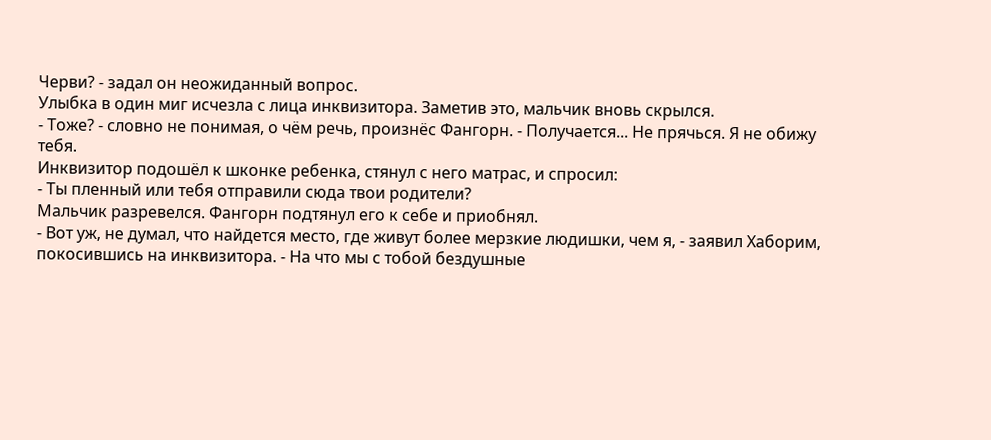Черви? - задал он неожиданный вопрос.
Улыбка в один миг исчезла с лица инквизитора. Заметив это, мальчик вновь скрылся.
- Тоже? - словно не понимая, о чём речь, произнёс Фангорн. - Получается... Не прячься. Я не обижу тебя.
Инквизитор подошёл к шконке ребенка, стянул с него матрас, и спросил:
- Ты пленный или тебя отправили сюда твои родители?
Мальчик разревелся. Фангорн подтянул его к себе и приобнял.
- Вот уж, не думал, что найдется место, где живут более мерзкие людишки, чем я, - заявил Хаборим, покосившись на инквизитора. - На что мы с тобой бездушные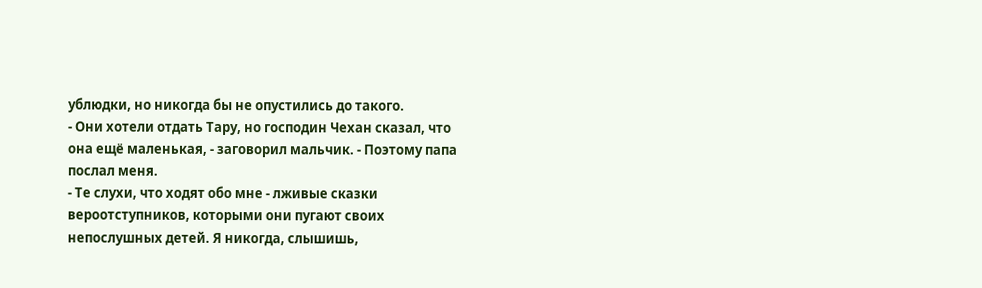ублюдки, но никогда бы не опустились до такого.
- Они хотели отдать Тару, но господин Чехан сказал, что она ещё маленькая, - заговорил мальчик. - Поэтому папа послал меня.
- Те слухи, что ходят обо мне - лживые сказки вероотступников, которыми они пугают своих непослушных детей. Я никогда, слышишь,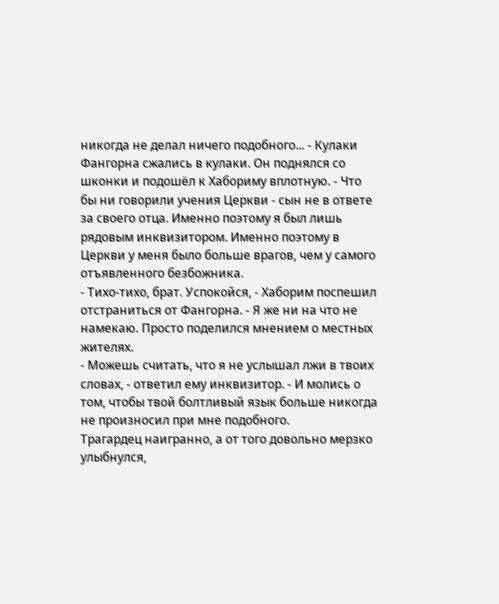никогда не делал ничего подобного... - Кулаки Фангорна сжались в кулаки. Он поднялся со шконки и подошёл к Хабориму вплотную. - Что бы ни говорили учения Церкви - сын не в ответе за своего отца. Именно поэтому я был лишь рядовым инквизитором. Именно поэтому в Церкви у меня было больше врагов, чем у самого отъявленного безбожника.
- Тихо-тихо, брат. Успокойся, - Хаборим поспешил отстраниться от Фангорна. - Я же ни на что не намекаю. Просто поделился мнением о местных жителях.
- Можешь считать, что я не услышал лжи в твоих словах, - ответил ему инквизитор. - И молись о том, чтобы твой болтливый язык больше никогда не произносил при мне подобного.
Трагардец наигранно, а от того довольно мерзко улыбнулся,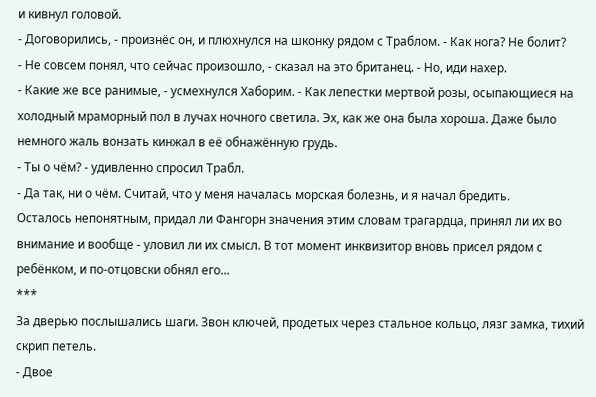и кивнул головой.
- Договорились, - произнёс он, и плюхнулся на шконку рядом с Траблом. - Как нога? Не болит?
- Не совсем понял, что сейчас произошло, - сказал на это британец. - Но, иди нахер.
- Какие же все ранимые, - усмехнулся Хаборим. - Как лепестки мертвой розы, осыпающиеся на холодный мраморный пол в лучах ночного светила. Эх, как же она была хороша. Даже было немного жаль вонзать кинжал в её обнажённую грудь.
- Ты о чём? - удивленно спросил Трабл.
- Да так, ни о чём. Считай, что у меня началась морская болезнь, и я начал бредить.
Осталось непонятным, придал ли Фангорн значения этим словам трагардца, принял ли их во внимание и вообще - уловил ли их смысл. В тот момент инквизитор вновь присел рядом с ребёнком, и по-отцовски обнял его...
***
За дверью послышались шаги. Звон ключей, продетых через стальное кольцо, лязг замка, тихий скрип петель.
- Двое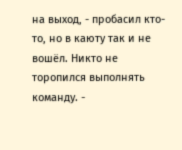на выход, - пробасил кто-то, но в каюту так и не вошёл. Никто не торопился выполнять команду. -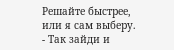Решайте быстрее, или я сам выберу.
- Так зайди и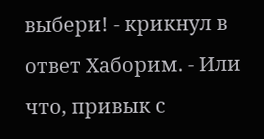выбери! - крикнул в ответ Хаборим. - Или что, привык с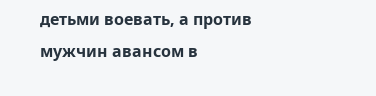детьми воевать, а против мужчин авансом в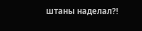штаны наделал?!